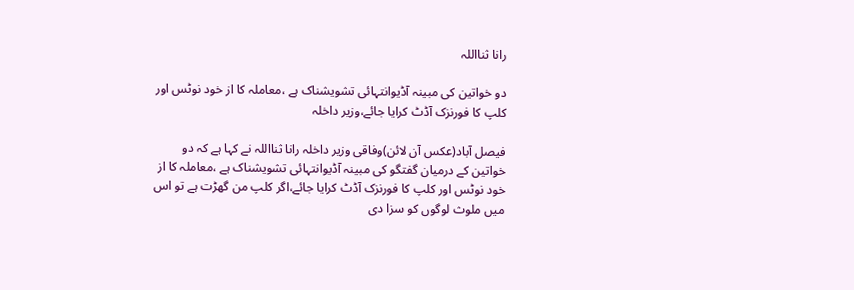رانا ثنااللہ

دو خواتین کی مبینہ آڈیوانتہائی تشویشناک ہے ،معاملہ کا از خود نوٹس اور کلپ کا فورنزک آڈٹ کرایا جائے،وزیر داخلہ

فیصل آباد(عکس آن لائن)وفاقی وزیر داخلہ رانا ثنااللہ نے کہا ہے کہ دو خواتین کے درمیان گفتگو کی مبینہ آڈیوانتہائی تشویشناک ہے ،معاملہ کا از خود نوٹس اور کلپ کا فورنزک آڈٹ کرایا جائے،اگر کلپ من گھڑت ہے تو اس میں ملوث لوگوں کو سزا دی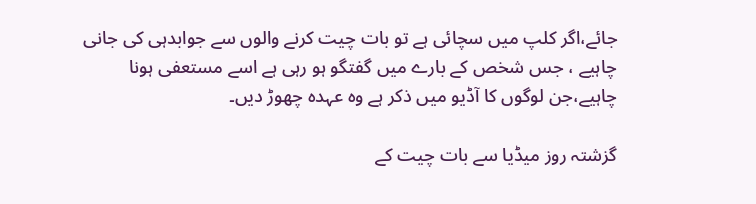جائے،اگر کلپ میں سچائی ہے تو بات چیت کرنے والوں سے جوابدہی کی جانی چاہیے ، جس شخص کے بارے میں گفتگو ہو رہی ہے اسے مستعفی ہونا چاہیے،جن لوگوں کا آڈیو میں ذکر ہے وہ عہدہ چھوڑ دیں۔

گزشتہ روز میڈیا سے بات چیت کے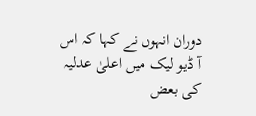دوران انہوں نے کہا کہ اس آ ڈیو لیک میں اعلیٰ عدلیہ کی بعض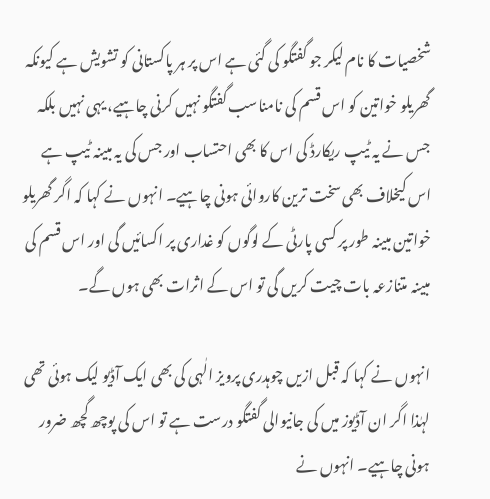شخصیات کا نام لیکر جو گفتگو کی گئی ہے اس پر ہر پاکستانی کو تشویش ہے کیونکہ گھریلو خواتین کو اس قسم کی نامناسب گفتگو نہیں کرنی چاہیے، یہی نہیں بلکہ جس نے یہ ٹیپ ریکارڈ کی اس کا بھی احتساب اور جس کی یہ مبینہ ٹیپ ہے اس کیخلاف بھی سخت ترین کاروائی ہونی چاہیے۔ انہوں نے کہا کہ اگر گھریلو خواتین مبینہ طور پر کسی پارٹی کے لوگوں کو غداری پر اکسائیں گی اور اس قسم کی مبینہ متنازعہ بات چیت کریں گی تو اس کے اثرات بھی ہوں گے۔

انہوں نے کہا کہ قبل ازیں چوہدری پرویز الٰہی کی بھی ایک آڈیو لیک ہوئی تھی لہٰذا اگر ان آڈیوز میں کی جانیوالی گفتگو درست ہے تو اس کی پوچھ گچھ ضرور ہونی چاہیے۔ انہوں نے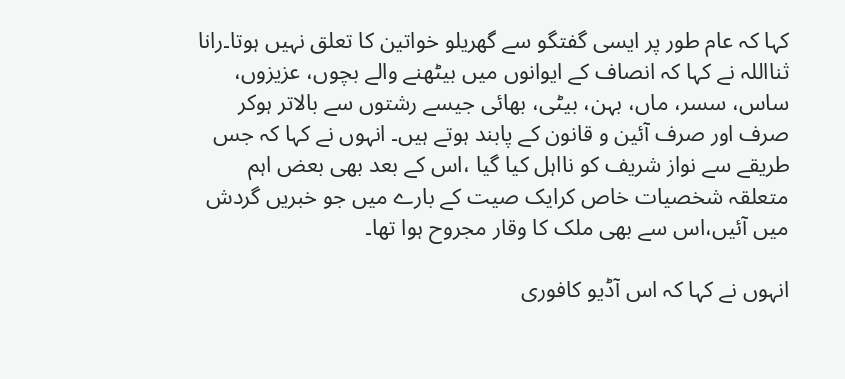کہا کہ عام طور پر ایسی گفتگو سے گھریلو خواتین کا تعلق نہیں ہوتا۔رانا ثنااللہ نے کہا کہ انصاف کے ایوانوں میں بیٹھنے والے بچوں، عزیزوں، ساس، سسر، ماں، بہن، بیٹی، بھائی جیسے رشتوں سے بالاتر ہوکر صرف اور صرف آئین و قانون کے پابند ہوتے ہیں۔ انہوں نے کہا کہ جس طریقے سے نواز شریف کو نااہل کیا گیا ،اس کے بعد بھی بعض اہم متعلقہ شخصیات خاص کرایک صیت کے بارے میں جو خبریں گردش میں آئیں،اس سے بھی ملک کا وقار مجروح ہوا تھا۔

انہوں نے کہا کہ اس آڈیو کافوری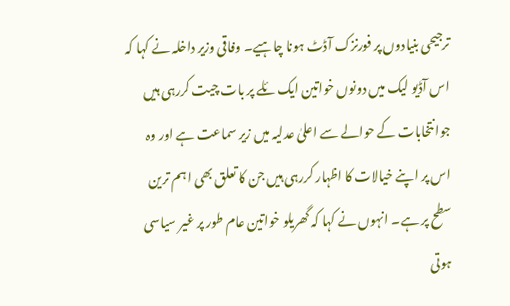ترجیحی بنیادوں پر فورنزک آڈٹ ہونا چاہیے۔ وفاقی وزیر داخلہ نے کہا کہ اس آڈیو لیک میں دونوں خواتین ایک ئلے پر بات چیت کررہی ہیں جوانتخابات کے حوالے سے اعلیٰ عدلیہ میں زیر سماعت ہے اور وہ اس پر اپنے خیالات کا اظہار کررہی ہیں جن کا تعلق بھی اہم ترین سطح پر ہے۔ انہوں نے کہا کہ گھریلو خواتین عام طور پر غیر سیاسی ہوتی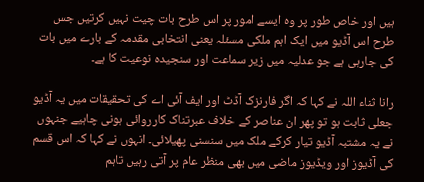ہیں اور خاص طور پر وہ ایسے امور پر اس طرح بات چیت نہیں کرتیں جس طرح اس آڈیو میں ایک اہم ملکی مسئلہ یعنی انتخابی مقدمہ کے بارے میں بات کی جارہی ہے جو عدلیہ میں زیر سماعت اور سنجیدہ نوعیت کا ہے۔

رانا ثناء اللہ نے کہا کہ اگر فارنزک آڈٹ اور ایف آئی اے کی تحقیقات میں یہ آڈیو جعلی ثابت ہو تو پھر ان عناصر کے خلاف عبرتناک کارروائی ہونی چاہیے جنہوں نے یہ مشتبہ آڈیو تیار کرکے ملک میں سنسنی پھیلائی۔ انہوں نے کہا کہ اس قسم کی آڈیوز اور ویڈیوز ماضی میں بھی منظر عام پر آتی رہیں تاہم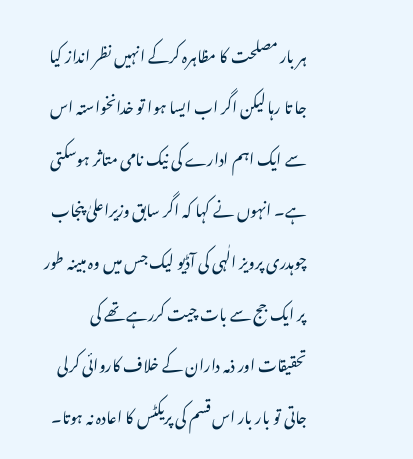ہر بار مصلحت کا مظاہرہ کرکے انہیں نظر انداز کیا جا تا رہا لیکن اگر اب ایسا ہوا تو خدانخواستہ اس سے ایک اہم ادارے کی نیک نامی متاثر ہوسکتی ہے۔ انہوں نے کہا کہ اگر سابق وزیراعلیٰ پنجاب چوہدری پرویز الٰہی کی آڈیو لیک جس میں وہ مبینہ طور پر ایک جج سے بات چیت کررہے تھے کی تحقیقات اور ذمہ داران کے خلاف کاروائی کرلی جاتی تو بار بار اس قسم کی پریکٹس کا اعادہ نہ ہوتا۔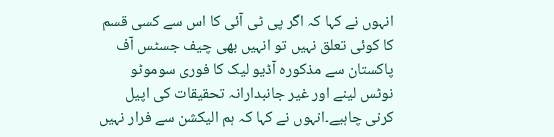انہوں نے کہا کہ اگر پی ٹی آئی کا اس سے کسی قسم کا کوئی تعلق نہیں تو انہیں بھی چیف جسٹس آف پاکستان سے مذکورہ آڈیو لیک کا فوری سوموٹو نوٹس لینے اور غیر جانبدارانہ تحقیقات کی اپیل کرنی چاہیے۔انہوں نے کہا کہ ہم الیکشن سے فرار نہیں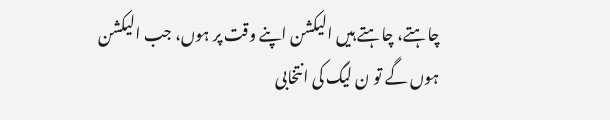چاہتے، چاہتے ہیں الیکشن اپنے وقت پر ہوں، جب الیکشن ہوں گے تو ن لیگ کی انتخابی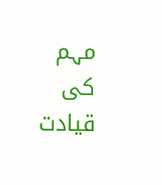مہم کی قیادت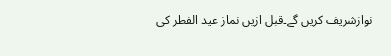نوازشریف کریں گے۔قبل ازیں نماز عید الفطر کی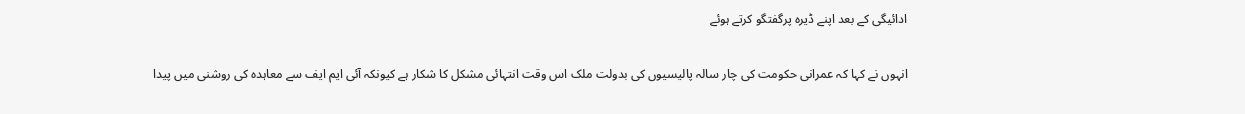ادائیگی کے بعد اپنے ڈیرہ پرگفتگو کرتے ہوئے

انہوں نے کہا کہ عمرانی حکومت کی چار سالہ پالیسیوں کی بدولت ملک اس وقت انتہائی مشکل کا شکار ہے کیونکہ آئی ایم ایف سے معاہدہ کی روشنی میں پیدا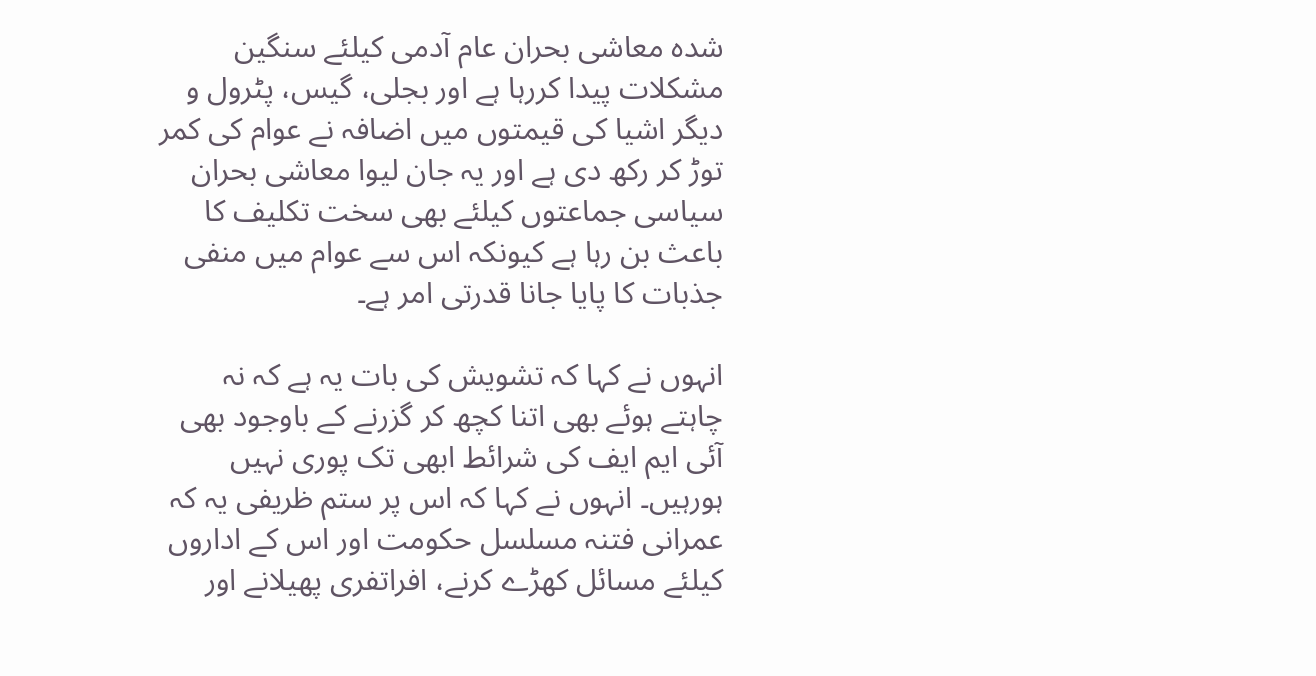شدہ معاشی بحران عام آدمی کیلئے سنگین مشکلات پیدا کررہا ہے اور بجلی، گیس، پٹرول و دیگر اشیا کی قیمتوں میں اضافہ نے عوام کی کمر توڑ کر رکھ دی ہے اور یہ جان لیوا معاشی بحران سیاسی جماعتوں کیلئے بھی سخت تکلیف کا باعث بن رہا ہے کیونکہ اس سے عوام میں منفی جذبات کا پایا جانا قدرتی امر ہے۔

انہوں نے کہا کہ تشویش کی بات یہ ہے کہ نہ چاہتے ہوئے بھی اتنا کچھ کر گزرنے کے باوجود بھی آئی ایم ایف کی شرائط ابھی تک پوری نہیں ہورہیں۔ انہوں نے کہا کہ اس پر ستم ظریفی یہ کہ عمرانی فتنہ مسلسل حکومت اور اس کے اداروں کیلئے مسائل کھڑے کرنے، افراتفری پھیلانے اور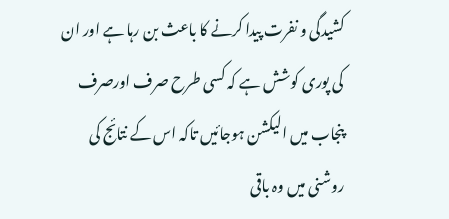کشیدگی و نفرت پیدا کرنے کا باعث بن رہا ہے اور ان کی پوری کوشش ہے کہ کسی طرح صرف اورصرف پنجاب میں الیکشن ہوجائیں تاکہ اس کے نتائج کی روشنی میں وہ باقی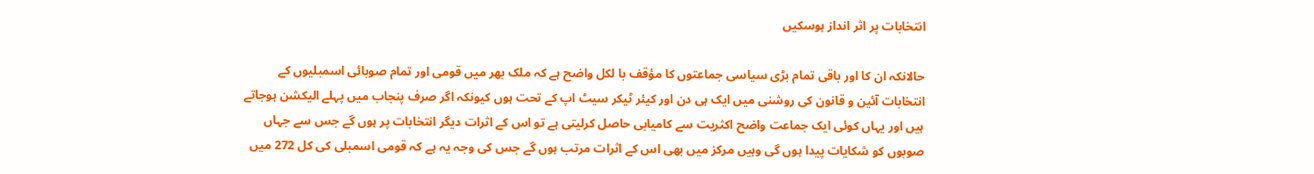انتخابات پر اثر انداز ہوسکیں

حالانکہ ان کا اور باقی تمام بڑی سیاسی جماعتوں کا مؤقف با لکل واضح ہے کہ ملک بھر میں قومی اور تمام صوبائی اسمبلیوں کے انتخابات آئین و قانون کی روشنی میں ایک ہی دن اور کیئر ٹیکر سیٹ اپ کے تحت ہوں کیونکہ اگر صرف پنجاب میں پہلے الیکشن ہوجاتے ہیں اور یہاں کوئی ایک جماعت واضح اکثریت سے کامیابی حاصل کرلیتی ہے تو اس کے اثرات دیگر انتخابات پر ہوں گے جس سے جہاں صوبوں کو شکایات پیدا ہوں گی وہیں مرکز میں بھی اس کے اثرات مرتب ہوں گے جس کی وجہ یہ ہے کہ قومی اسمبلی کی کل 272 میں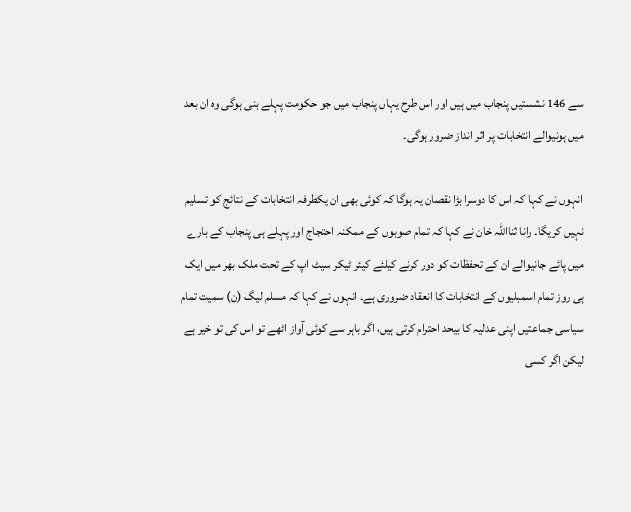سے 146 نشستیں پنجاب میں ہیں اور اس طرح یہاں پنجاب میں جو حکومت پہلے بنی ہوگی وہ ان بعد میں ہونیوالے انتخابات پر اثر انداز ضرور ہوگی۔

انہوں نے کہا کہ اس کا دوسرا بڑا نقصان یہ ہوگا کہ کوئی بھی ان یکطرفہ انتخابات کے نتائج کو تسلیم نہیں کریگا۔ رانا ثنااللہ خان نے کہا کہ تمام صوبوں کے ممکنہ احتجاج اور پہلے ہی پنجاب کے بارے میں پائے جانیوالے ان کے تحفظات کو دور کرنے کیلئے کیئر ٹیکر سیٹ اپ کے تحت ملک بھر میں ایک ہی روز تمام اسمبلیوں کے انتخابات کا انعقاد ضروری ہے۔ انہوں نے کہا کہ مسلم لیگ (ن) سمیت تمام سیاسی جماعتیں اپنی عدلیہ کا بیحد احترام کرتی ہیں، اگر باہر سے کوئی آواز اٹھے تو اس کی تو خیر ہے لیکن اگر کسی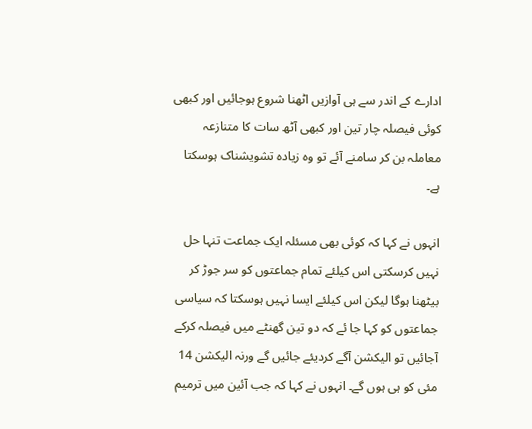ادارے کے اندر سے ہی آوازیں اٹھنا شروع ہوجائیں اور کبھی کوئی فیصلہ چار تین اور کبھی آٹھ سات کا متنازعہ معاملہ بن کر سامنے آئے تو وہ زیادہ تشویشناک ہوسکتا ہے۔

انہوں نے کہا کہ کوئی بھی مسئلہ ایک جماعت تنہا حل نہیں کرسکتی اس کیلئے تمام جماعتوں کو سر جوڑ کر بیٹھنا ہوگا لیکن اس کیلئے ایسا نہیں ہوسکتا کہ سیاسی جماعتوں کو کہا جا ئے کہ دو تین گھنٹے میں فیصلہ کرکے آجائیں تو الیکشن آگے کردیئے جائیں گے ورنہ الیکشن 14 مئی کو ہی ہوں گے۔ انہوں نے کہا کہ جب آئین میں ترمیم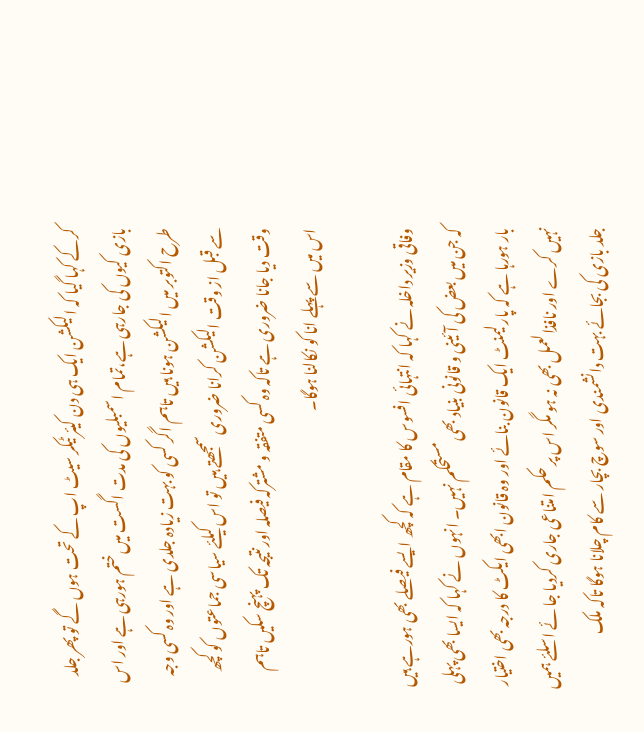کرکے کہا گیا کہ الیکشن ایک ہی دن کیئر ٹیکر سیٹ اپ کے تحت ہوں گے تو پھر جلد بازی کیوں کی جارہی ہے،تمام اسمبلیوں کی مدت اگست میں ختم ہورہی ہے اور اس طرح اکتوبر میں الیکشن ہونا ہیں تاہم اگر کسی کو بہت زیادہ جلدی ہے اور وہ کسی وجہ سے قبل از وقت الیکشن کرانا ضروری سمجھتے ہیں تو اس کیلئے سیاسی جماعتوں کو کچھ وقت دیا جانا ضروری ہے تاکہ وہ کسی متفقہ و مشترکہ فیصلہ اور نتیجہ تک پہنچ سکیں تاہم اس میں سے پہلے انا کو نکالنا ہوگا۔

وفاقی وزیر داخلہ نے کہا کہ انتہائی افسوس کا مقام ہے کہ کچھ ایسے فیصلے بھی ہورہے ہیں کہ جن میں بعض کی آئینی و قانونی بنیاد بھی مستحکم نہیں۔ انہوں نے کہا کہ ایسا بھی پہلی بار ہورہا ہے کہ پارلیمنٹ ایک قانون بنائے اور وہ قانون ابھی ایکٹ کا درجہ بھی اختیار نہیں کرے اور نافذالعمل بھی نہ ہو مگر اس پر حکم امتناعی جاری کردیا جا ئے اسلئے ہمیں جلد بازی کی بجائے بہت دانشمندی اور سوچ بچار سے کام چلانا ہوگا تاکہ ملک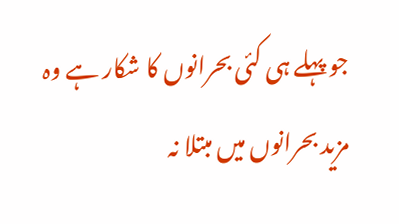جو پہلے ہی کئی بحرانوں کا شکار ہے وہ مزید بحرانوں میں مبتلا نہ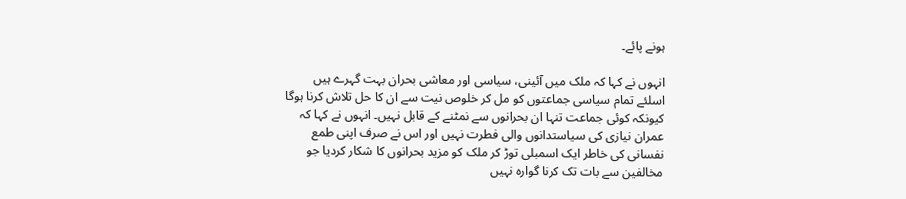ہونے پائے۔

انہوں نے کہا کہ ملک میں آئینی، سیاسی اور معاشی بحران بہت گہرے ہیں اسلئے تمام سیاسی جماعتوں کو مل کر خلوص نیت سے ان کا حل تلاش کرنا ہوگا کیونکہ کوئی جماعت تنہا ان بحرانوں سے نمٹنے کے قابل نہیں۔ انہوں نے کہا کہ عمران نیازی کی سیاستدانوں والی فطرت نہیں اور اس نے صرف اپنی طمع نفسانی کی خاطر ایک اسمبلی توڑ کر ملک کو مزید بحرانوں کا شکار کردیا جو مخالفین سے بات تک کرنا گوارہ نہیں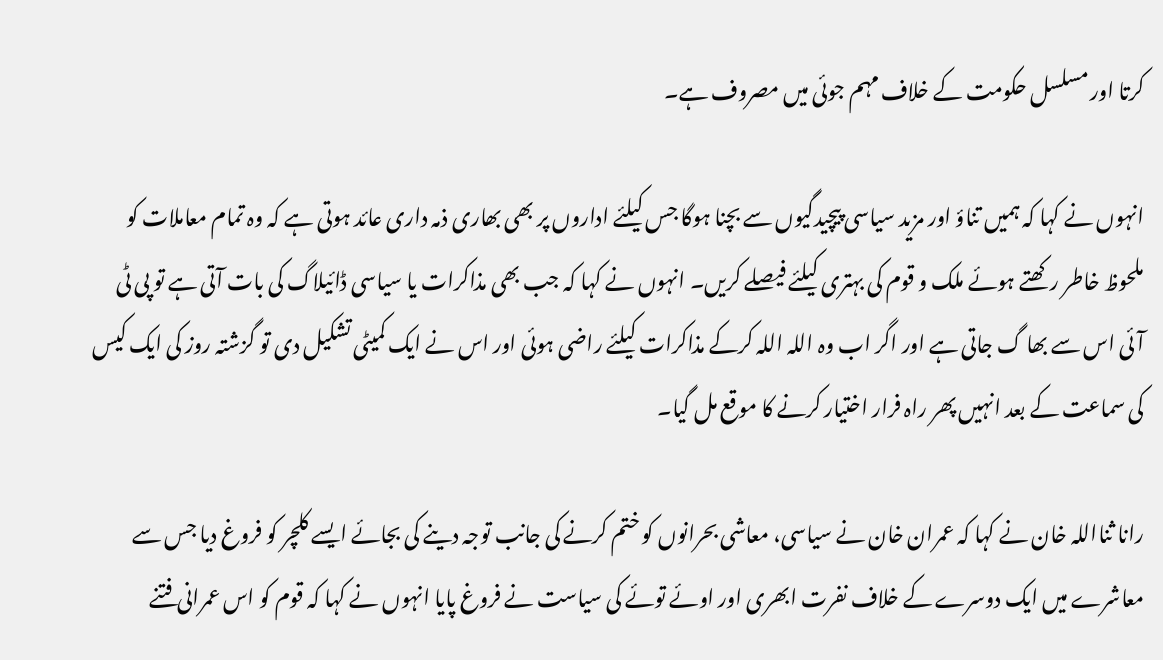کرتا اور مسلسل حکومت کے خلاف مہم جوئی میں مصروف ہے۔

انہوں نے کہا کہ ہمیں تناؤ اور مزید سیاسی پیچیدگیوں سے بچنا ہوگا جس کیلئے اداروں پر بھی بھاری ذمہ داری عائد ہوتی ہے کہ وہ تمام معاملات کو ملحوظ خاطر رکھتے ہوئے ملک و قوم کی بہتری کیلئے فیصلے کریں۔ انہوں نے کہا کہ جب بھی مذاکرات یا سیاسی ڈائیلاگ کی بات آتی ہے تو پی ٹی آئی اس سے بھا گ جاتی ہے اور اگر اب وہ اللہ اللہ کرکے مذاکرات کیلئے راضی ہوئی اور اس نے ایک کمیٹی تشکیل دی تو گزشتہ روز کی ایک کیس کی سماعت کے بعد انہیں پھر راہ فرار اختیار کرنے کا موقع مل گیا۔

رانا ثنااللہ خان نے کہا کہ عمران خان نے سیاسی، معاشی بحرانوں کو ختم کرنے کی جانب توجہ دینے کی بجائے ایسے کلچر کو فروغ دیا جس سے معاشرے میں ایک دوسرے کے خلاف نفرت ابھری اور اوئے توئے کی سیاست نے فروغ پایا انہوں نے کہا کہ قوم کو اس عمرانی فتنے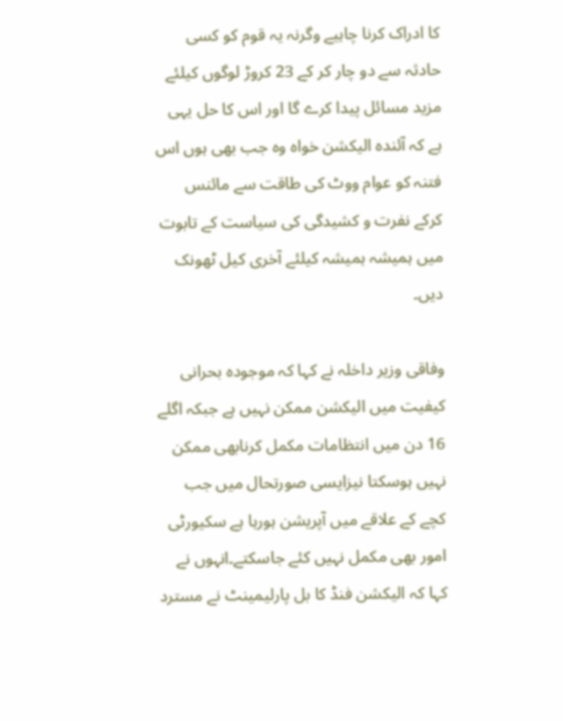کا ادراک کرنا چاہیے وگرنہ یہ قوم کو کسی حادثہ سے دو چار کر کے 23 کروڑ لوگوں کیلئے مزید مسائل پیدا کرے گا اور اس کا حل یہی ہے کہ آئندہ الیکشن خواہ وہ جب بھی ہوں اس فتنہ کو عوام ووٹ کی طاقت سے مائنس کرکے نفرت و کشیدگی کی سیاست کے تابوت میں ہمیشہ ہمیشہ کیلئے آخری کیل ٹھونک دیں۔

وفاقی وزیر داخلہ نے کہا کہ موجودہ بحرانی کیفیت میں الیکشن ممکن نہیں ہے جبکہ اگلے 16 دن میں انتظامات مکمل کرنابھی ممکن نہیں ہوسکتا نیزایسی صورتحال میں جب کچے کے علاقے میں آپریشن ہورہا ہے سکیورٹی امور بھی مکمل نہیں کئے جاسکتے۔انہوں نے کہا کہ الیکشن فنڈ کا بل پارلیمینٹ نے مسترد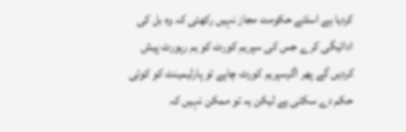کردیا ہے اسلئے حکومت مجاز نہیں رکھتی کہ وہ بل کی ادائیگی کرے جس کی سپریم کورٹ کو ہم رپورٹ پیش کردیں گے پھر اگرسپریم کورٹ چاہے تو پارلیمینٹ کو کوئی حکم دے سکتی ہے لیکن یہ تو ممکن نہیں کہ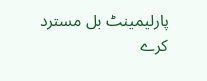پارلیمینٹ بل مسترد کرے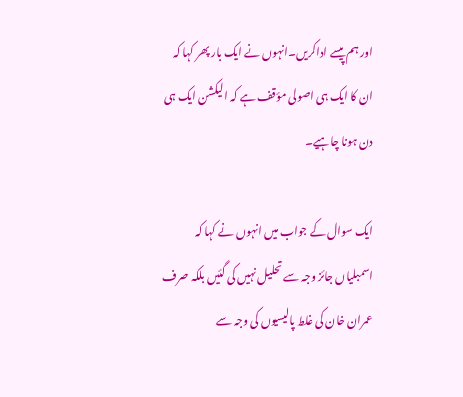اور ہم پیسے اداکریں۔انہوں نے ایک بار پھر کہا کہ ان کا ایک ہی اصولی مؤقف ہے کہ الیکشن ایک ہی دن ہونا چاہیے۔

ایک سوال کے جواب میں انہوں نے کہا کہ اسمبلیاں جائز وجہ سے تحلیل نہیں کی گئیں بلکہ صرف عمران خان کی غلط پالیسیوں کی وجہ سے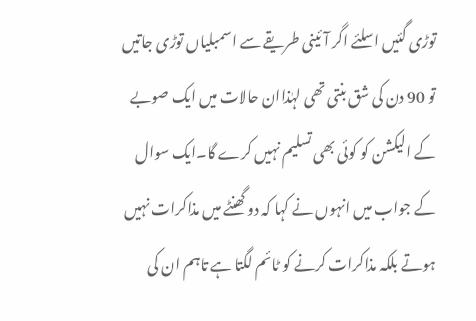توڑی گئیں اسلئے اگر آئینی طریقے سے اسمبلیاں توڑی جاتیں تو 90 دن کی شق بنتی تھی لہٰذاان حالات میں ایک صوبے کے الیکشن کو کوئی بھی تسلیم نہیں کرے گا۔ایک سوال کے جواب میں انہوں نے کہا کہ دو گھنٹے میں مذاکرات نہیں ہوتے بلکہ مذاکرات کرنے کو ٹائم لگتا ہے تاہم ان کی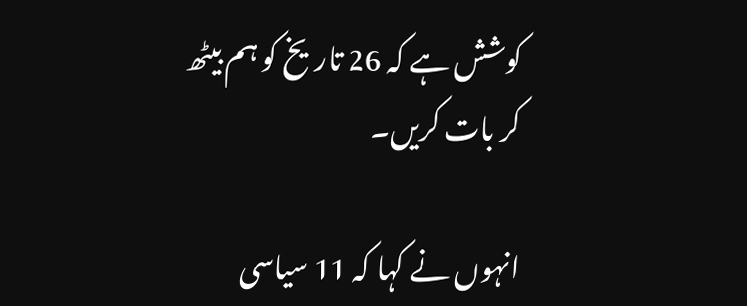کوشش ہے کہ 26 تاریخ کو ہم بیٹھ کر بات کریں۔

انہوں نے کہا کہ 11 سیاسی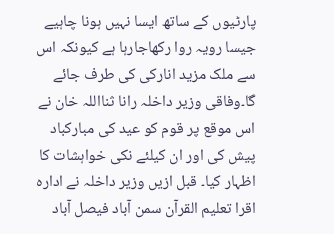پارٹیوں کے ساتھ ایسا نہیں ہونا چاہیے جیسا رویہ روا رکھاجارہا ہے کیونکہ اس سے ملک مزید انارکی کی طرف جائے گا۔وفاقی وزیر داخلہ رانا ثنااللہ خان نے اس موقع پر قوم کو عید کی مبارکباد پیش کی اور ان کیلئے نکی خواہشات کا اظہار کیا۔ قبل ازیں وزیر داخلہ نے ادارہ اقرا تعلیم القرآن سمن آباد فیصل آباد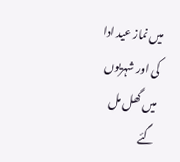میں نماز عید ادا کی اور شہریوں میں گھل مل گئے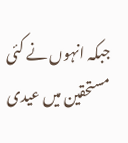جبکہ انہوں نے کئی مستحقین میں عیدی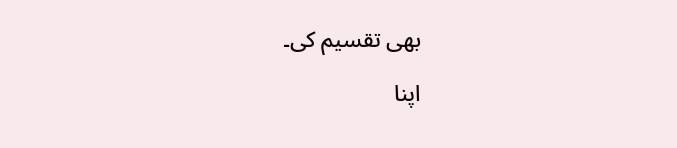بھی تقسیم کی۔

اپنا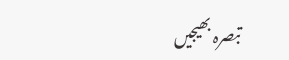تبصرہ بھیجیں